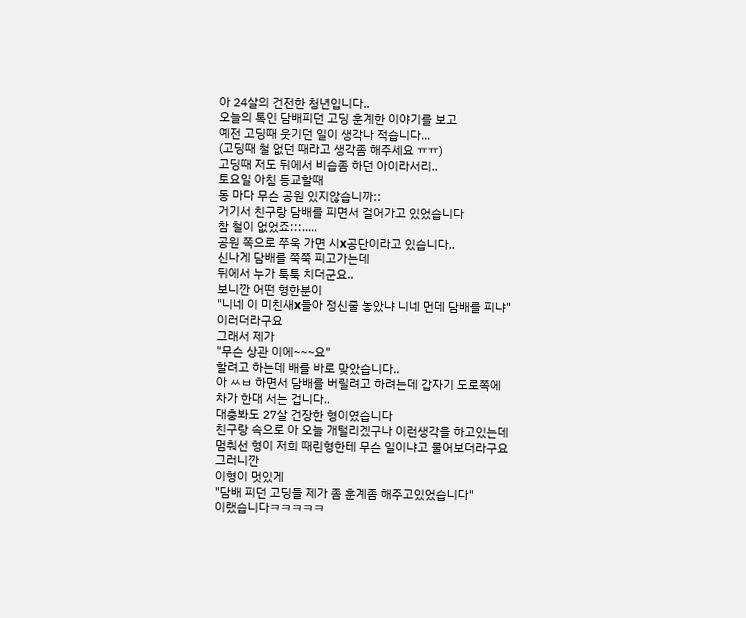아 24살의 건전한 청년입니다..
오늘의 톡인 담배피던 고딩 훈계한 이야기를 보고
예전 고딩때 웃기던 일이 생각나 적습니다...
(고딩때 철 없던 때라고 생각좀 해주세요 ㅠㅠ)
고딩때 저도 뒤에서 비습좀 하던 아이라서리..
토요일 아침 등교할때
동 마다 무슨 공원 있지않습니까::
거기서 친구랑 담배를 피면서 걸어가고 있었습니다
참 철이 없었죠:::.....
공원 쪽으로 쭈욱 가면 시x공단이라고 있습니다..
신나게 담배를 쭉쭉 피고가는데
뒤에서 누가 툭툭 치더군요..
보니깐 어떤 형한분이
"니네 이 미친새x들아 정신줄 놓았냐 니네 먼데 담배를 피냐"
이러더라구요
그래서 제가
"무슨 상관 이에~~~요"
할려고 하는데 배를 바로 맞았습니다..
아 ㅆㅂ 하면서 담배를 버릴려고 하려는데 갑자기 도로쪽에
차가 한대 서는 겁니다..
대충봐도 27살 건장한 형이였습니다
친구랑 속으로 아 오늘 개털리겠구나 이런생각을 하고있는데
멈춰선 형이 저희 때린형한테 무슨 일이냐고 물어보더라구요
그러니깐
이형이 멋있게
"담배 피던 고딩들 제가 좀 훈계좀 해주고있었습니다"
이랬습니다ㅋㅋㅋㅋㅋ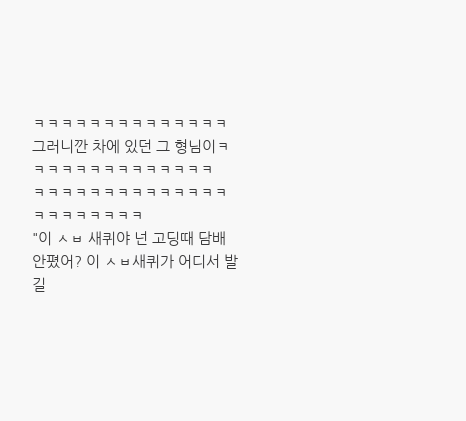ㅋㅋㅋㅋㅋㅋㅋㅋㅋㅋㅋㅋㅋㅋ
그러니깐 차에 있던 그 형님이ㅋㅋㅋㅋㅋㅋㅋㅋㅋㅋㅋㅋㅋㅋ
ㅋㅋㅋㅋㅋㅋㅋㅋㅋㅋㅋㅋㅋㅋㅋㅋㅋㅋㅋㅋㅋㅋ
"이 ㅅㅂ 새퀴야 넌 고딩때 담배 안폈어? 이 ㅅㅂ새퀴가 어디서 발길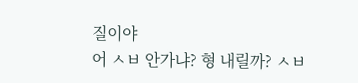질이야
어 ㅅㅂ 안가냐? 형 내릴까? ㅅㅂ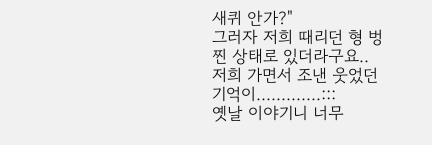새퀴 안가?"
그러자 저희 때리던 형 벙찐 상태로 있더라구요..
저희 가면서 조낸 웃었던 기억이.............:::
옛날 이야기니 너무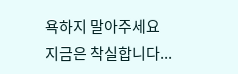욕하지 말아주세요
지금은 착실합니다...